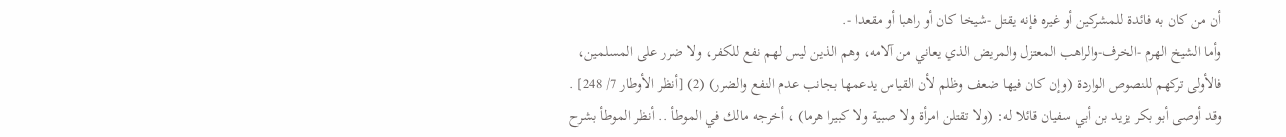أن من كان به فائدة للمشركين أو غيره فإنه يقتل -شيخا كان أو راهبا أو مقعدا -.
وأما الشيخ الهرم -الخرف-والراهب المعتزل والمريض الذي يعاني من آلامه، وهم الذين ليس لهم نفع للكفر، ولا ضرر على المسلمين، فالأولى تركهم للنصوص الواردة (وإن كان فيها ضعف وظلم لأن القياس يدعمها بجانب عدم النفع والضرر) (2) [أنظر الأوطار 7/ 248] .
وقد أوصى أبو بكر يزيد بن أبي سفيان قائلا له: (ولا تقتلن امرأة ولا صبية ولا كبيرا هرما) ، أخرجه مالك في الموطأ .. أنظر الموطأ بشرح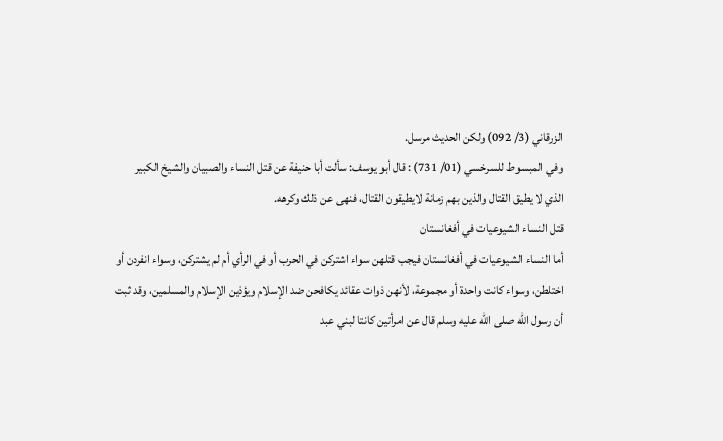الزرقاني (3/ 092) ولكن الحديث مرسل.
وفي المبسوط للسرخسي (01/ 731) : قال أبو يوسف: سألت أبا حنيفة عن قتل النساء والصبيان والشيخ الكبير الذي لا يطيق القتال والذين بهم زمانة لايطيقون القتال، فنهى عن ذلك وكرهه.
قتل النساء الشيوعيات في أفغانستان
أما النساء الشيوعيات في أفغانستان فيجب قتلهن سواء اشتركن في الحرب أو في الرأي أم لم يشتركن، وسواء انفردن أو اختلطن، وسواء كانت واحدة أو مجموعة، لأنهن ذوات عقائد يكافحن ضد الإسلام ويؤذين الإسلام والمسلمين، وقد ثبت أن رسول الله صلى الله عليه وسلم قال عن امرأتين كانتا لبني عبد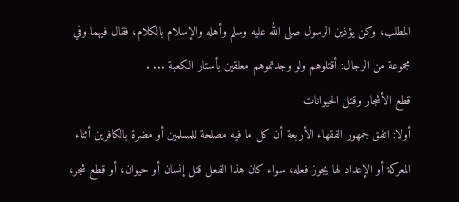المطلب، وكن يؤذين الرسول صلى الله عليه وسلم وأهله والإسلام بالكلام، فقال فيهما وفي مجموعة من الرجال: أقتلوهم ولو وجدتموهم معلقين بأستار الكعبة ... .
قطع الأشجار وقتل الحيوانات
أولا: اتفق جمهور الفقهاء الأربعة أن كل ما فيه مصلحة للمسلمين أو مضرة بالكافرين أثناء المعركة أو الإعداد لها يجوز فعله، سواء كان هذا الفعل قتل إنسان أو حيوان، أو قطع شجر،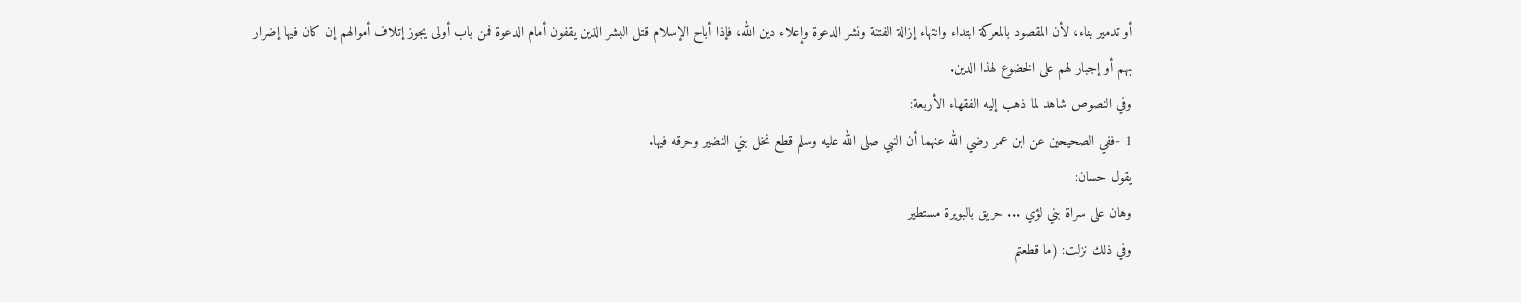أو تدمير بناء، لأن المقصود بالمعركة ابتداء وانتهاء إزالة الفتنة ونشر الدعوة وإعلاء دين الله، فإذا أباح الإسلام قتل البشر الذين يقفون أمام الدعوة فمن باب أولى يجوز إتلاف أموالهم إن كان فيها إضرار بهم أو إجبار لهم على الخضوع لهذا الدين.
وفي النصوص شاهد لما ذهب إليه الفقهاء الأربعة:
1 -ففي الصحيحين عن ابن عمر رضي الله عنهما أن النبي صلى الله عليه وسلم قطع نخل بني النضير وحرقه فيها.
يقول حسان:
وهان على سراة بني لؤي ... حريق بالبويرة مستطير
وفي ذلك نزلت: (ما قطعتم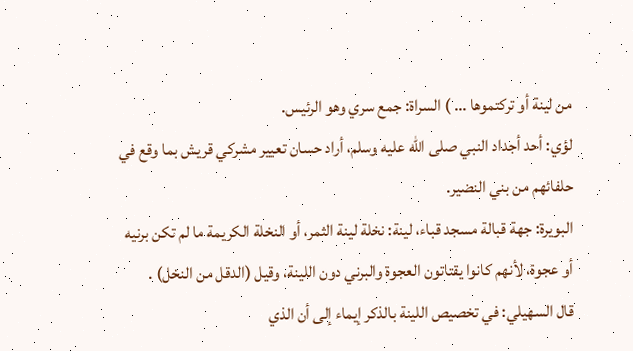من لينة أو تركتموها ... ) السراة: جمع سري وهو الرئيس.
لؤي: أحد أجداد النبي صلى الله عليه وسلم، أراد حسان تعيير مشركي قريش بما وقع في حلفائهم من بني النضير.
البويرة: جهة قبالة مسجد قباء، لينة: نخلة لينة الثمر، أو النخلة الكريمة ما لم تكن برنيه أو عجوة، لأنهم كانوا يقتاتون العجوة والبرني دون اللينة، وقيل (الدقل من النخل) .
قال السهيلي: في تخصيص اللينة بالذكر إيماء إلى أن الذي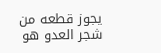يجوز قطعه من شجر العدو هو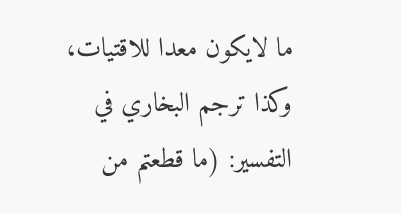ما لايكون معدا للاقتيات، وكذا ترجم البخاري في التفسير: (ما قطعتم من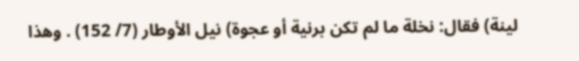لينة) فقال: نخلة ما لم تكن برنية أو عجوة) نيل الأوطار (7/ 152) . وهذا